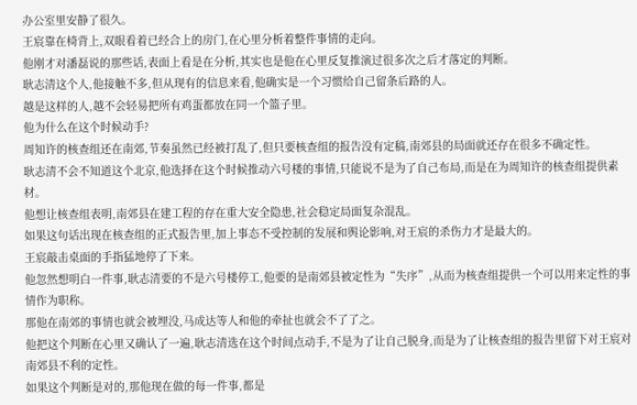办公室里安静了很久。
王宸靠在椅背上,双眼看着已经合上的房门,在心里分析着整件事情的走向。
他刚才对潘磊说的那些话,表面上看是在分析,其实也是他在心里反复推演过很多次之后才落定的判断。
耿志清这个人,他接触不多,但从现有的信息来看,他确实是一个习惯给自己留条后路的人。
越是这样的人,越不会轻易把所有鸡蛋都放在同一个篮子里。
他为什么在这个时候动手?
周知许的核查组还在南郊,节奏虽然已经被打乱了,但只要核查组的报告没有定稿,南郊县的局面就还存在很多不确定性。
耿志清不会不知道这个北京,他选择在这个时候推动六号楼的事情,只能说不是为了自己布局,而是在为周知许的核查组提供素材。
他想让核查组表明,南郊县在建工程的存在重大安全隐患,社会稳定局面复杂混乱。
如果这句话出现在核查组的正式报告里,加上事态不受控制的发展和舆论影响,对王宸的杀伤力才是最大的。
王宸敲击桌面的手指猛地停了下来。
他忽然想明白一件事,耿志清要的不是六号楼停工,他要的是南郊县被定性为“失序”,从而为核查组提供一个可以用来定性的事情作为职称。
那他在南郊的事情也就会被埋没,马成达等人和他的牵扯也就会不了了之。
他把这个判断在心里又确认了一遍,耿志清选在这个时间点动手,不是为了让自己脱身,而是为了让核查组的报告里留下对王宸对南郊县不利的定性。
如果这个判断是对的,那他现在做的每一件事,都是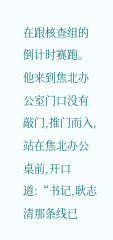在跟核查组的倒计时赛跑。
他来到焦北办公室门口没有敲门,推门而入,站在焦北办公桌前,开口道:“书记,耿志清那条线已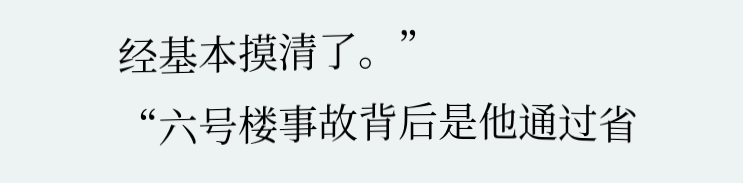经基本摸清了。”
“六号楼事故背后是他通过省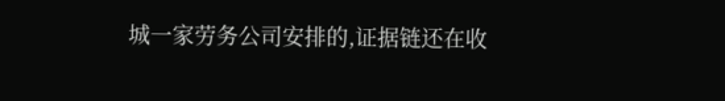城一家劳务公司安排的,证据链还在收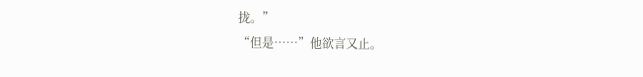拢。”
“但是……”他欲言又止。